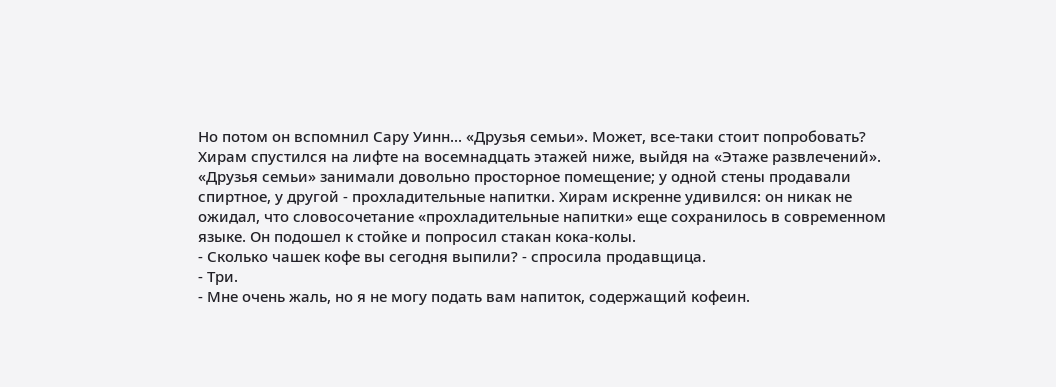Но потом он вспомнил Сару Уинн... «Друзья семьи». Может, все-таки стоит попробовать?
Хирам спустился на лифте на восемнадцать этажей ниже, выйдя на «Этаже развлечений».
«Друзья семьи» занимали довольно просторное помещение; у одной стены продавали спиртное, у другой - прохладительные напитки. Хирам искренне удивился: он никак не ожидал, что словосочетание «прохладительные напитки» еще сохранилось в современном языке. Он подошел к стойке и попросил стакан кока-колы.
- Сколько чашек кофе вы сегодня выпили? - спросила продавщица.
- Три.
- Мне очень жаль, но я не могу подать вам напиток, содержащий кофеин.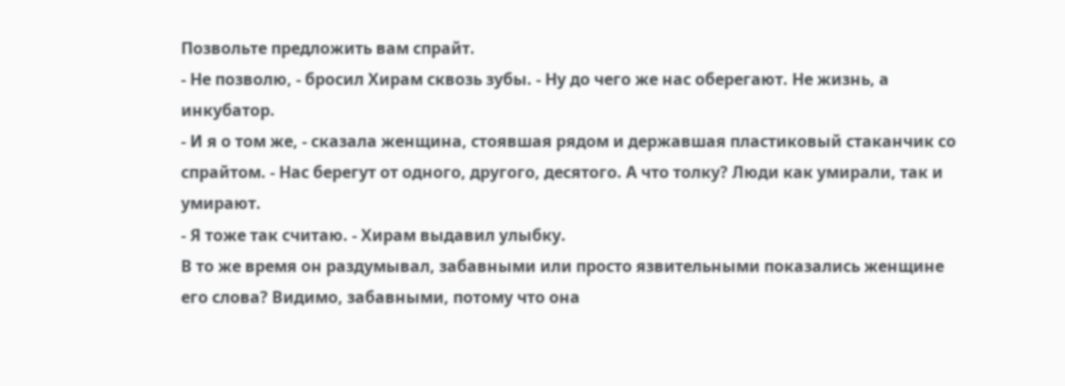Позвольте предложить вам спрайт.
- Не позволю, - бросил Хирам сквозь зубы. - Ну до чего же нас оберегают. Не жизнь, а инкубатор.
- И я о том же, - сказала женщина, стоявшая рядом и державшая пластиковый стаканчик со спрайтом. - Нас берегут от одного, другого, десятого. А что толку? Люди как умирали, так и умирают.
- Я тоже так считаю. - Хирам выдавил улыбку.
В то же время он раздумывал, забавными или просто язвительными показались женщине его слова? Видимо, забавными, потому что она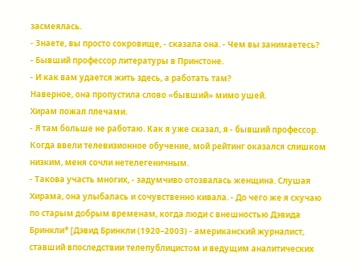засмеялась.
- Знаете, вы просто сокровище, - сказала она. - Чем вы занимаетесь?
- Бывший профессор литературы в Принстоне.
- И как вам удается жить здесь, а работать там?
Наверное, она пропустила слово «бывший» мимо ушей.
Хирам пожал плечами.
- Я там больше не работаю. Как я уже сказал, я - бывший профессор. Когда ввели телевизионное обучение, мой рейтинг оказался слишком низким, меня сочли нетелегеничным.
- Такова участь многих, - задумчиво отозвалась женщина. Слушая Хирама, она улыбалась и сочувственно кивала. - До чего же я скучаю по старым добрым временам, когда люди с внешностью Дэвида Бринкли* [Дэвид Бринкли (1920–2003) - американский журналист, ставший впоследствии телепублицистом и ведущим аналитических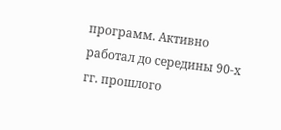программ. Активно работал до середины 90-х гг. прошлого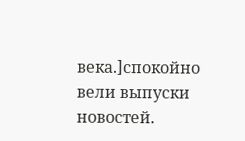века.]спокойно вели выпуски новостей.